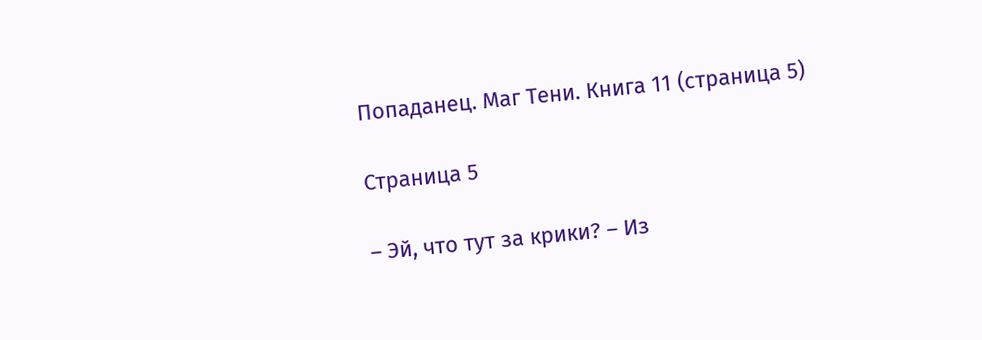Попаданец. Маг Тени. Книга 11 (страница 5)

Страница 5

– Эй, что тут за крики? – Из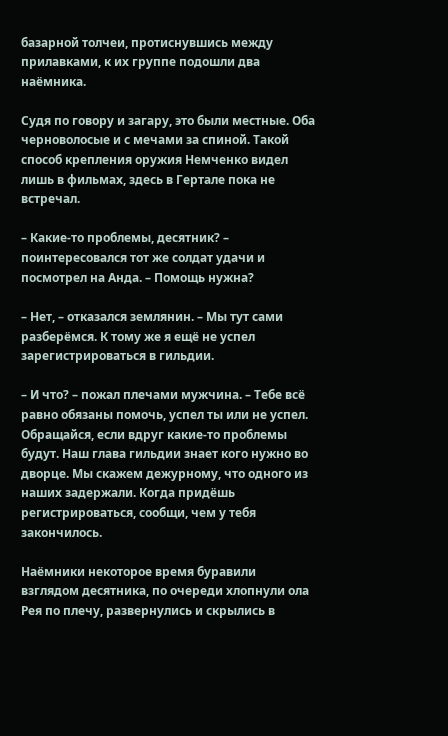базарной толчеи, протиснувшись между прилавками, к их группе подошли два наёмника.

Судя по говору и загару, это были местные. Оба черноволосые и с мечами за спиной. Такой способ крепления оружия Немченко видел лишь в фильмах, здесь в Гертале пока не встречал.

– Какие-то проблемы, десятник? – поинтересовался тот же солдат удачи и посмотрел на Анда. – Помощь нужна?

– Нет, – отказался землянин. – Мы тут сами разберёмся. К тому же я ещё не успел зарегистрироваться в гильдии.

– И что? – пожал плечами мужчина. – Тебе всё равно обязаны помочь, успел ты или не успел. Обращайся, если вдруг какие-то проблемы будут. Наш глава гильдии знает кого нужно во дворце. Мы скажем дежурному, что одного из наших задержали. Когда придёшь регистрироваться, сообщи, чем у тебя закончилось.

Наёмники некоторое время буравили взглядом десятника, по очереди хлопнули ола Рея по плечу, развернулись и скрылись в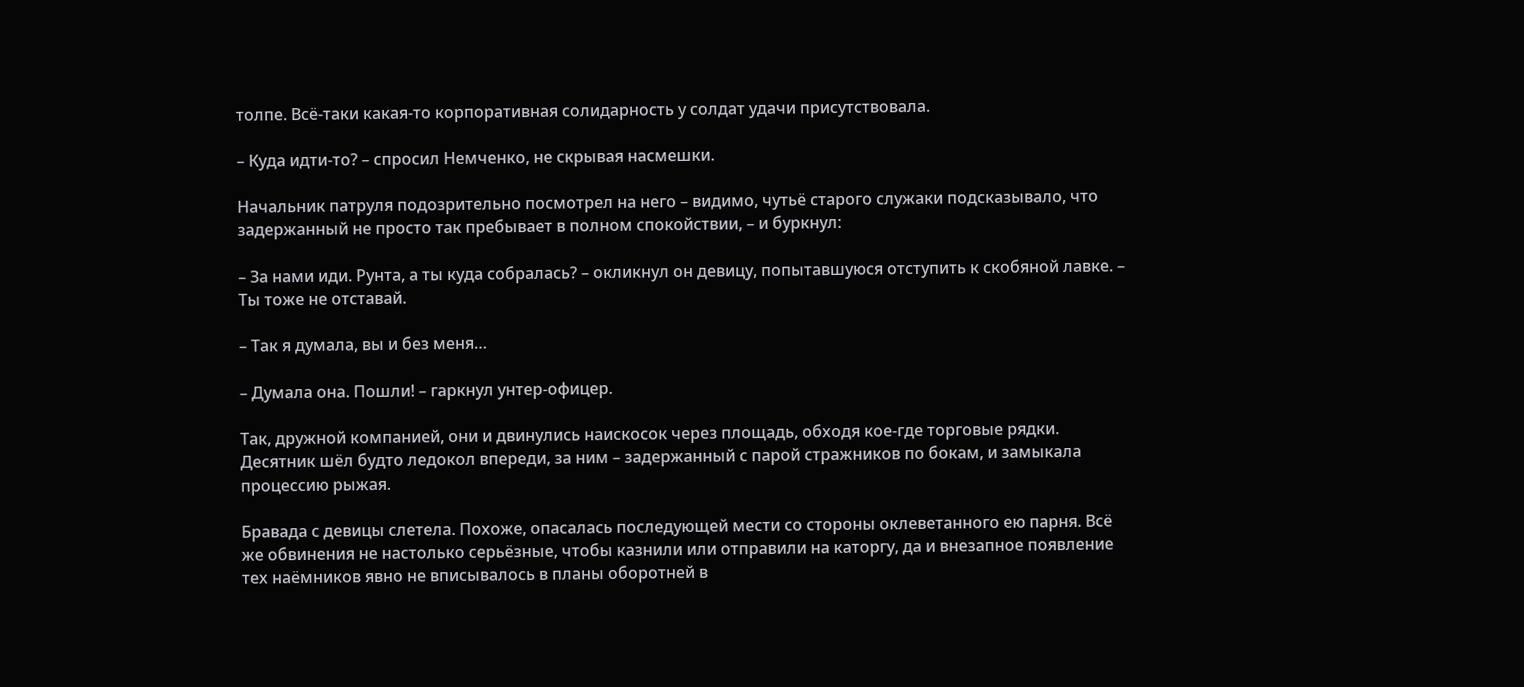толпе. Всё-таки какая-то корпоративная солидарность у солдат удачи присутствовала.

– Куда идти-то? – спросил Немченко, не скрывая насмешки.

Начальник патруля подозрительно посмотрел на него – видимо, чутьё старого служаки подсказывало, что задержанный не просто так пребывает в полном спокойствии, – и буркнул:

– За нами иди. Рунта, а ты куда собралась? – окликнул он девицу, попытавшуюся отступить к скобяной лавке. – Ты тоже не отставай.

– Так я думала, вы и без меня…

– Думала она. Пошли! – гаркнул унтер-офицер.

Так, дружной компанией, они и двинулись наискосок через площадь, обходя кое-где торговые рядки. Десятник шёл будто ледокол впереди, за ним – задержанный с парой стражников по бокам, и замыкала процессию рыжая.

Бравада с девицы слетела. Похоже, опасалась последующей мести со стороны оклеветанного ею парня. Всё же обвинения не настолько серьёзные, чтобы казнили или отправили на каторгу, да и внезапное появление тех наёмников явно не вписывалось в планы оборотней в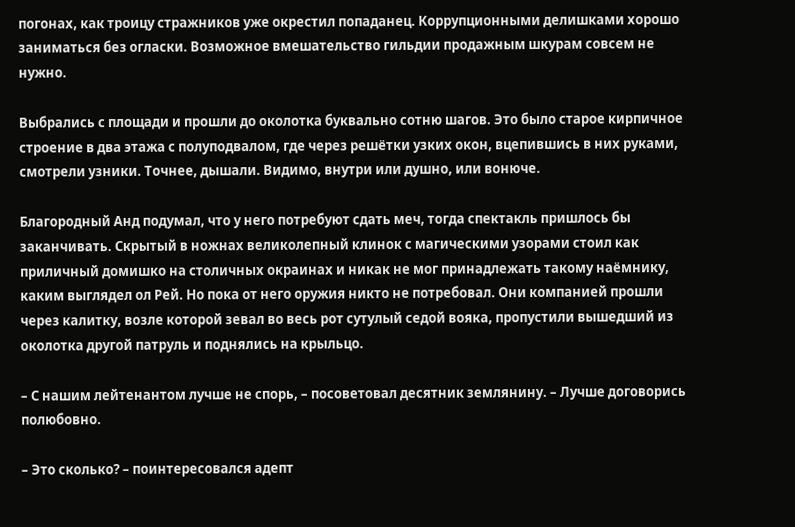погонах, как троицу стражников уже окрестил попаданец. Коррупционными делишками хорошо заниматься без огласки. Возможное вмешательство гильдии продажным шкурам совсем не нужно.

Выбрались с площади и прошли до околотка буквально сотню шагов. Это было старое кирпичное строение в два этажа с полуподвалом, где через решётки узких окон, вцепившись в них руками, смотрели узники. Точнее, дышали. Видимо, внутри или душно, или вонюче.

Благородный Анд подумал, что у него потребуют сдать меч, тогда спектакль пришлось бы заканчивать. Скрытый в ножнах великолепный клинок с магическими узорами стоил как приличный домишко на столичных окраинах и никак не мог принадлежать такому наёмнику, каким выглядел ол Рей. Но пока от него оружия никто не потребовал. Они компанией прошли через калитку, возле которой зевал во весь рот сутулый седой вояка, пропустили вышедший из околотка другой патруль и поднялись на крыльцо.

– С нашим лейтенантом лучше не спорь, – посоветовал десятник землянину. – Лучше договорись полюбовно.

– Это сколько? – поинтересовался адепт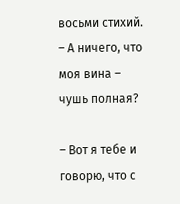восьми стихий. – А ничего, что моя вина – чушь полная?

– Вот я тебе и говорю, что с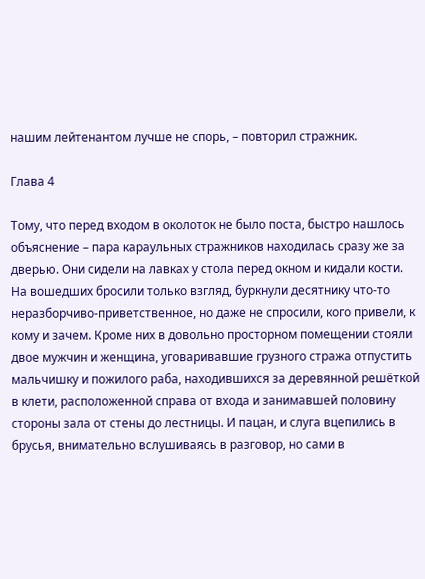нашим лейтенантом лучше не спорь, – повторил стражник.

Глава 4

Тому, что перед входом в околоток не было поста, быстро нашлось объяснение – пара караульных стражников находилась сразу же за дверью. Они сидели на лавках у стола перед окном и кидали кости. На вошедших бросили только взгляд, буркнули десятнику что-то неразборчиво-приветственное, но даже не спросили, кого привели, к кому и зачем. Кроме них в довольно просторном помещении стояли двое мужчин и женщина, уговаривавшие грузного стража отпустить мальчишку и пожилого раба, находившихся за деревянной решёткой в клети, расположенной справа от входа и занимавшей половину стороны зала от стены до лестницы. И пацан, и слуга вцепились в брусья, внимательно вслушиваясь в разговор, но сами в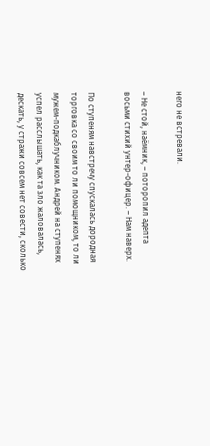него не встревали.

– Не стой, наёмник, – поторопил адепта восьми стихий унтер-офицер. – Нам наверх.

По ступеням навстречу спускалась дородная торговка со своим то ли помощником, то ли мужем-подкаблучником. Андрей на ступенях успел расслышать, как та зло жаловалась, дескать, у стражи совсем нет совести, сколько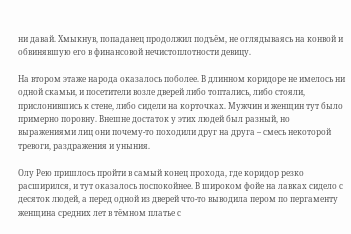ни давай. Хмыкнув, попаданец продолжил подъём, не оглядываясь на конвой и обвинявшую его в финансовой нечистоплотности девицу.

На втором этаже народа оказалось поболее. В длинном коридоре не имелось ни одной скамьи, и посетители возле дверей либо топтались, либо стояли, прислонившись к стене, либо сидели на корточках. Мужчин и женщин тут было примерно поровну. Внешне достаток у этих людей был разный, но выражениями лиц они почему-то походили друг на друга – смесь некоторой тревоги, раздражения и уныния.

Олу Рею пришлось пройти в самый конец прохода, где коридор резко расширился, и тут оказалось поспокойнее. В широком фойе на лавках сидело с десяток людей, а перед одной из дверей что-то выводила пером по пергаменту женщина средних лет в тёмном платье с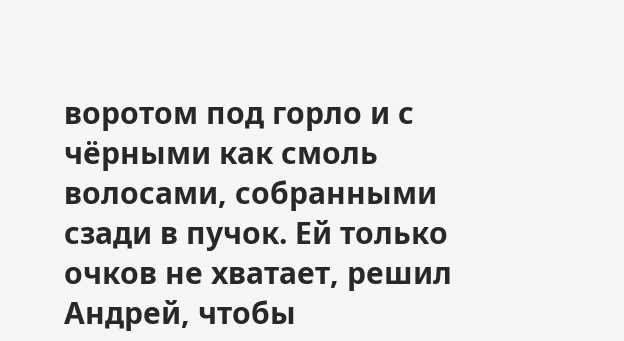воротом под горло и с чёрными как смоль волосами, собранными сзади в пучок. Ей только очков не хватает, решил Андрей, чтобы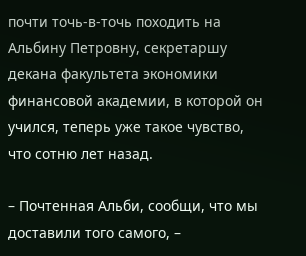почти точь-в-точь походить на Альбину Петровну, секретаршу декана факультета экономики финансовой академии, в которой он учился, теперь уже такое чувство, что сотню лет назад.

– Почтенная Альби, сообщи, что мы доставили того самого, –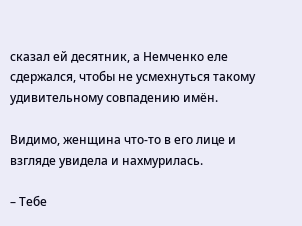сказал ей десятник, а Немченко еле сдержался, чтобы не усмехнуться такому удивительному совпадению имён.

Видимо, женщина что-то в его лице и взгляде увидела и нахмурилась.

– Тебе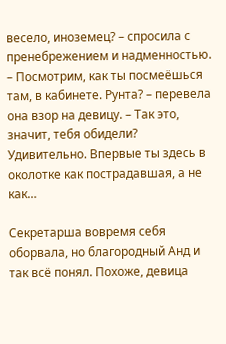весело, иноземец? – спросила с пренебрежением и надменностью. – Посмотрим, как ты посмеёшься там, в кабинете. Рунта? – перевела она взор на девицу. – Так это, значит, тебя обидели? Удивительно. Впервые ты здесь в околотке как пострадавшая, а не как…

Секретарша вовремя себя оборвала, но благородный Анд и так всё понял. Похоже, девица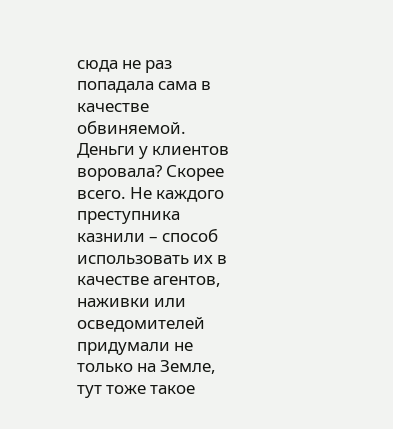сюда не раз попадала сама в качестве обвиняемой. Деньги у клиентов воровала? Скорее всего. Не каждого преступника казнили – способ использовать их в качестве агентов, наживки или осведомителей придумали не только на Земле, тут тоже такое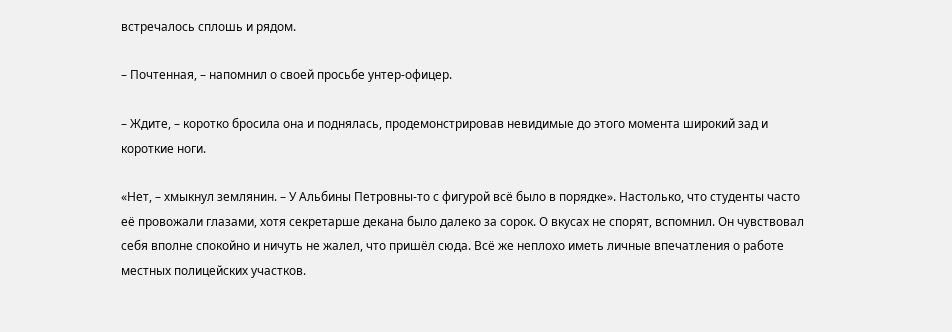встречалось сплошь и рядом.

– Почтенная, – напомнил о своей просьбе унтер-офицер.

– Ждите, – коротко бросила она и поднялась, продемонстрировав невидимые до этого момента широкий зад и короткие ноги.

«Нет, – хмыкнул землянин. – У Альбины Петровны-то с фигурой всё было в порядке». Настолько, что студенты часто её провожали глазами, хотя секретарше декана было далеко за сорок. О вкусах не спорят, вспомнил. Он чувствовал себя вполне спокойно и ничуть не жалел, что пришёл сюда. Всё же неплохо иметь личные впечатления о работе местных полицейских участков.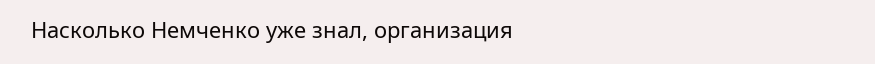Насколько Немченко уже знал, организация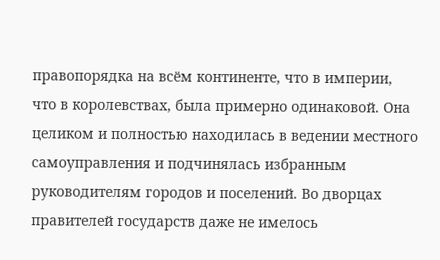правопорядка на всём континенте, что в империи, что в королевствах, была примерно одинаковой. Она целиком и полностью находилась в ведении местного самоуправления и подчинялась избранным руководителям городов и поселений. Во дворцах правителей государств даже не имелось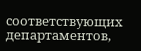соответствующих департаментов,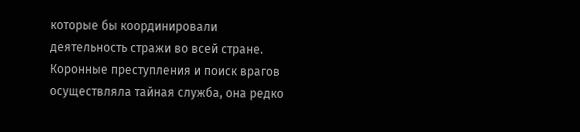которые бы координировали деятельность стражи во всей стране. Коронные преступления и поиск врагов осуществляла тайная служба, она редко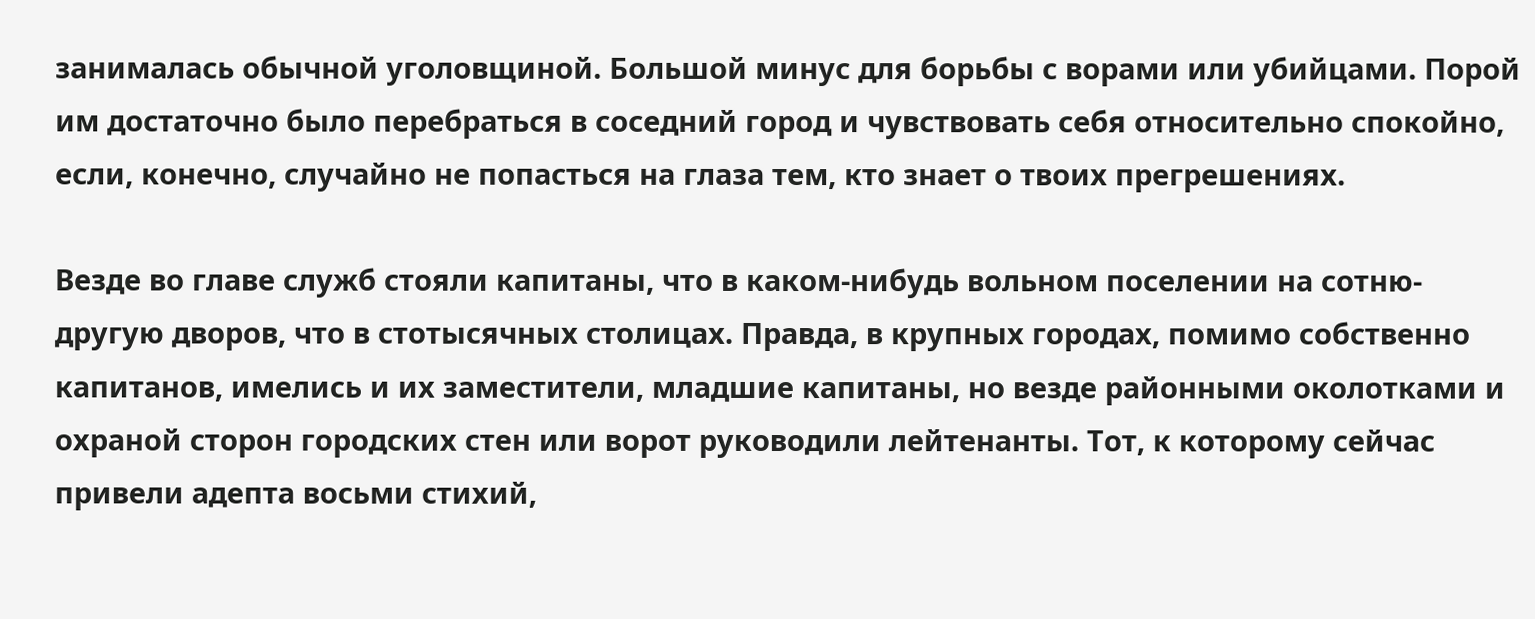занималась обычной уголовщиной. Большой минус для борьбы с ворами или убийцами. Порой им достаточно было перебраться в соседний город и чувствовать себя относительно спокойно, если, конечно, случайно не попасться на глаза тем, кто знает о твоих прегрешениях.

Везде во главе служб стояли капитаны, что в каком-нибудь вольном поселении на сотню-другую дворов, что в стотысячных столицах. Правда, в крупных городах, помимо собственно капитанов, имелись и их заместители, младшие капитаны, но везде районными околотками и охраной сторон городских стен или ворот руководили лейтенанты. Тот, к которому сейчас привели адепта восьми стихий,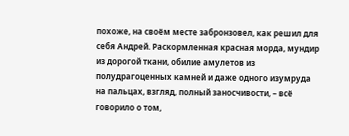похоже, на своём месте забронзовел, как решил для себя Андрей. Раскормленная красная морда, мундир из дорогой ткани, обилие амулетов из полудрагоценных камней и даже одного изумруда на пальцах, взгляд, полный заносчивости, – всё говорило о том,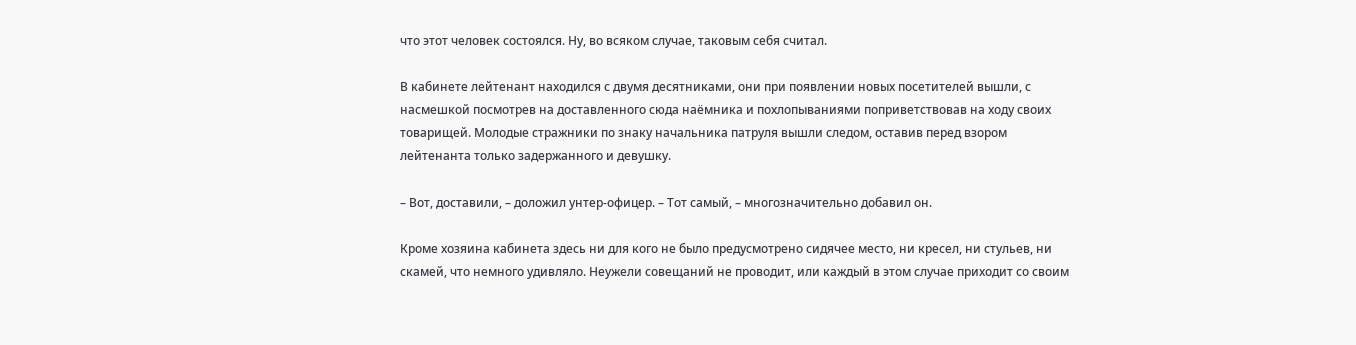что этот человек состоялся. Ну, во всяком случае, таковым себя считал.

В кабинете лейтенант находился с двумя десятниками, они при появлении новых посетителей вышли, с насмешкой посмотрев на доставленного сюда наёмника и похлопываниями поприветствовав на ходу своих товарищей. Молодые стражники по знаку начальника патруля вышли следом, оставив перед взором лейтенанта только задержанного и девушку.

– Вот, доставили, – доложил унтер-офицер. – Тот самый, – многозначительно добавил он.

Кроме хозяина кабинета здесь ни для кого не было предусмотрено сидячее место, ни кресел, ни стульев, ни скамей, что немного удивляло. Неужели совещаний не проводит, или каждый в этом случае приходит со своим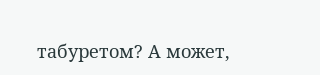табуретом? А может,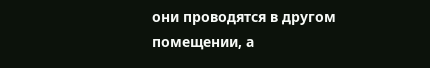они проводятся в другом помещении, а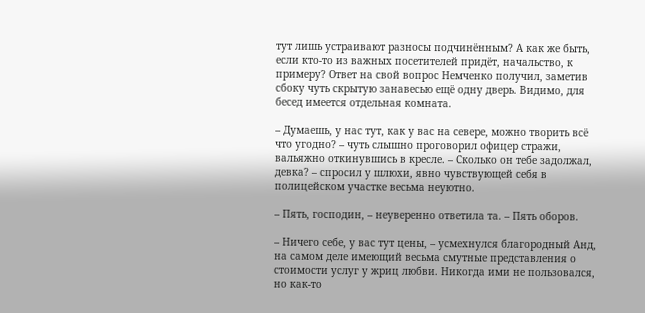тут лишь устраивают разносы подчинённым? А как же быть, если кто-то из важных посетителей придёт, начальство, к примеру? Ответ на свой вопрос Немченко получил, заметив сбоку чуть скрытую занавесью ещё одну дверь. Видимо, для бесед имеется отдельная комната.

– Думаешь, у нас тут, как у вас на севере, можно творить всё что угодно? – чуть слышно проговорил офицер стражи, вальяжно откинувшись в кресле. – Сколько он тебе задолжал, девка? – спросил у шлюхи, явно чувствующей себя в полицейском участке весьма неуютно.

– Пять, господин, – неуверенно ответила та. – Пять оборов.

– Ничего себе, у вас тут цены, – усмехнулся благородный Анд, на самом деле имеющий весьма смутные представления о стоимости услуг у жриц любви. Никогда ими не пользовался, но как-то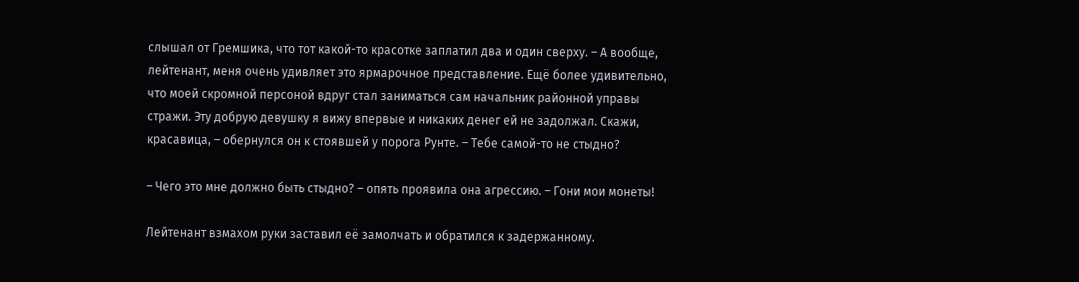слышал от Гремшика, что тот какой-то красотке заплатил два и один сверху. – А вообще, лейтенант, меня очень удивляет это ярмарочное представление. Ещё более удивительно, что моей скромной персоной вдруг стал заниматься сам начальник районной управы стражи. Эту добрую девушку я вижу впервые и никаких денег ей не задолжал. Скажи, красавица, – обернулся он к стоявшей у порога Рунте. – Тебе самой-то не стыдно?

– Чего это мне должно быть стыдно? – опять проявила она агрессию. – Гони мои монеты!

Лейтенант взмахом руки заставил её замолчать и обратился к задержанному.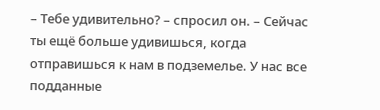– Тебе удивительно? – спросил он. – Сейчас ты ещё больше удивишься, когда отправишься к нам в подземелье. У нас все подданные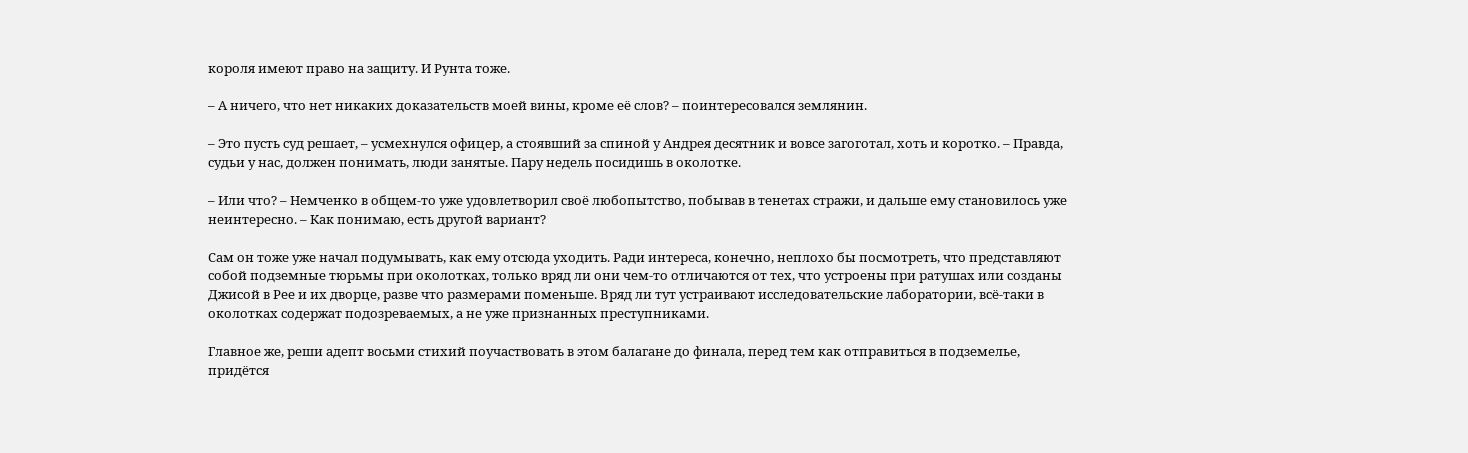короля имеют право на защиту. И Рунта тоже.

– А ничего, что нет никаких доказательств моей вины, кроме её слов? – поинтересовался землянин.

– Это пусть суд решает, – усмехнулся офицер, а стоявший за спиной у Андрея десятник и вовсе загоготал, хоть и коротко. – Правда, судьи у нас, должен понимать, люди занятые. Пару недель посидишь в околотке.

– Или что? – Немченко в общем-то уже удовлетворил своё любопытство, побывав в тенетах стражи, и дальше ему становилось уже неинтересно. – Как понимаю, есть другой вариант?

Сам он тоже уже начал подумывать, как ему отсюда уходить. Ради интереса, конечно, неплохо бы посмотреть, что представляют собой подземные тюрьмы при околотках, только вряд ли они чем-то отличаются от тех, что устроены при ратушах или созданы Джисой в Рее и их дворце, разве что размерами поменьше. Вряд ли тут устраивают исследовательские лаборатории, всё-таки в околотках содержат подозреваемых, а не уже признанных преступниками.

Главное же, реши адепт восьми стихий поучаствовать в этом балагане до финала, перед тем как отправиться в подземелье, придётся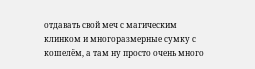отдавать свой меч с магическим клинком и многоразмерные сумку с кошелём, а там ну просто очень много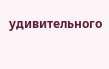удивительного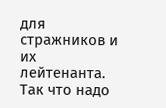для стражников и их лейтенанта. Так что надо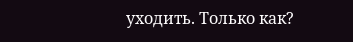уходить. Только как?